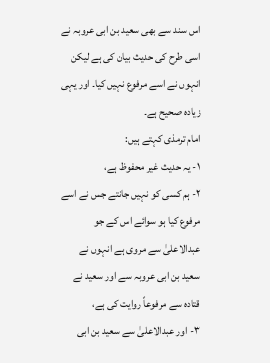اس سند سے بھی سعید بن ابی عروبہ نے اسی طرح کی حدیث بیان کی ہے لیکن انہوں نے اسے مرفوع نہیں کیا۔ اور یہی زیادہ صحیح ہے۔
امام ترمذی کہتے ہیں:
۱- یہ حدیث غیر محفوظ ہے،
۲- ہم کسی کو نہیں جانتے جس نے اسے مرفوع کیا ہو سوائے اس کے جو عبدالاعلیٰ سے مروی ہے انہوں نے سعید بن ابی عروبہ سے اور سعید نے قتادہ سے مرفوعاً روایت کی ہے،
۳- اور عبدالاعلیٰ سے سعید بن ابی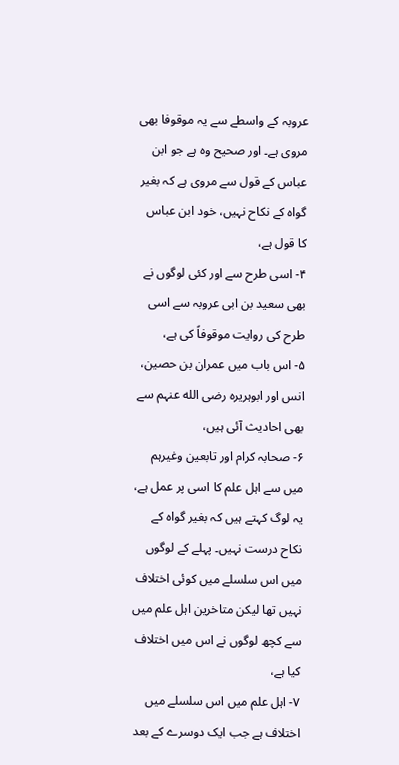عروبہ کے واسطے سے یہ موقوفا بھی مروی ہے۔ اور صحیح وہ ہے جو ابن عباس کے قول سے مروی ہے کہ بغیر گواہ کے نکاح نہیں، خود ابن عباس کا قول ہے،
۴- اسی طرح سے اور کئی لوگوں نے بھی سعید بن ابی عروبہ سے اسی طرح کی روایت موقوفاً کی ہے،
۵- اس باب میں عمران بن حصین، انس اور ابوہریرہ رضی الله عنہم سے بھی احادیث آئی ہیں،
۶- صحابہ کرام اور تابعین وغیرہم میں سے اہل علم کا اسی پر عمل ہے، یہ لوگ کہتے ہیں کہ بغیر گواہ کے نکاح درست نہیں۔ پہلے کے لوگوں میں اس سلسلے میں کوئی اختلاف نہیں تھا لیکن متاخرین اہل علم میں سے کچھ لوگوں نے اس میں اختلاف کیا ہے،
۷- اہل علم میں اس سلسلے میں اختلاف ہے جب ایک دوسرے کے بعد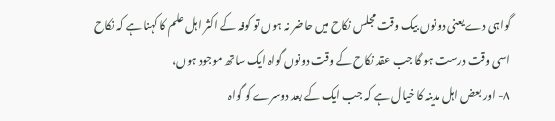گواہی دے یعنی دونوں بیک وقت مجلس نکاح میں حاضر نہ ہوں تو کوفہ کے اکثر اہل علم کا کہنا ہے کہ نکاح اسی وقت درست ہو گا جب عقد نکاح کے وقت دونوں گواہ ایک ساتھ موجود ہوں،
۸- اور بعض اہل مدینہ کا خیال ہے کہ جب ایک کے بعد دوسرے کو گواہ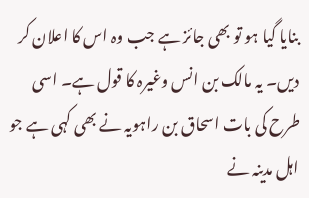بنایا گیا ہو تو بھی جائز ہے جب وہ اس کا اعلان کر دیں۔ یہ مالک بن انس وغیرہ کا قول ہے۔ اسی طرح کی بات اسحاق بن راہویہ نے بھی کہی ہے جو اہل مدینہ نے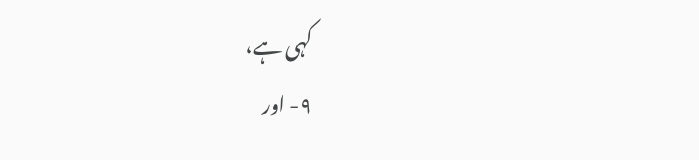کہی ہے،
۹- اور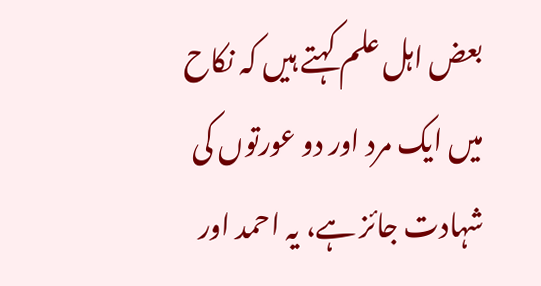بعض اہل علم کہتے ہیں کہ نکاح میں ایک مرد اور دو عورتوں کی شہادت جائز ہے، یہ احمد اور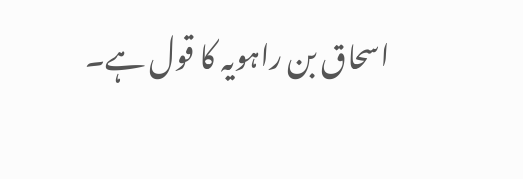اسحاق بن راہویہ کا قول ہے۔